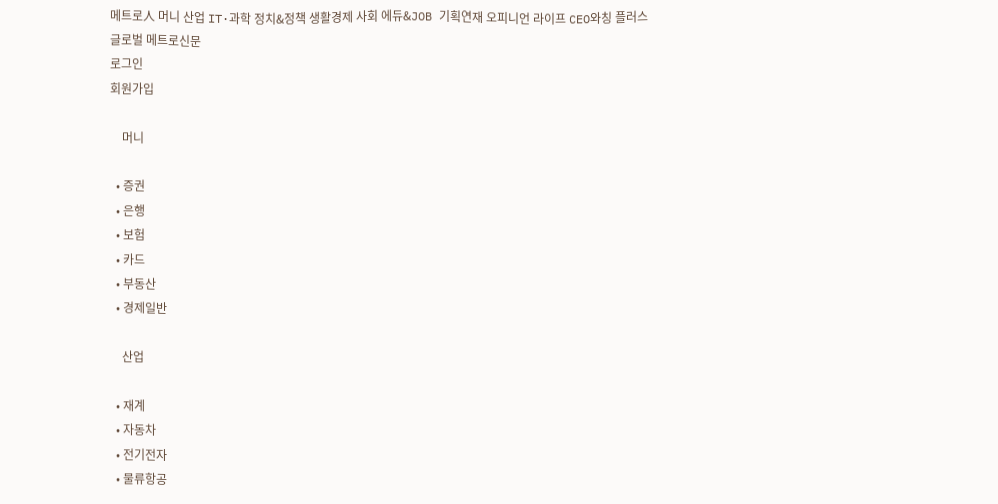메트로人 머니 산업 IT·과학 정치&정책 생활경제 사회 에듀&JOB 기획연재 오피니언 라이프 CEO와칭 플러스
글로벌 메트로신문
로그인
회원가입

    머니

  • 증권
  • 은행
  • 보험
  • 카드
  • 부동산
  • 경제일반

    산업

  • 재계
  • 자동차
  • 전기전자
  • 물류항공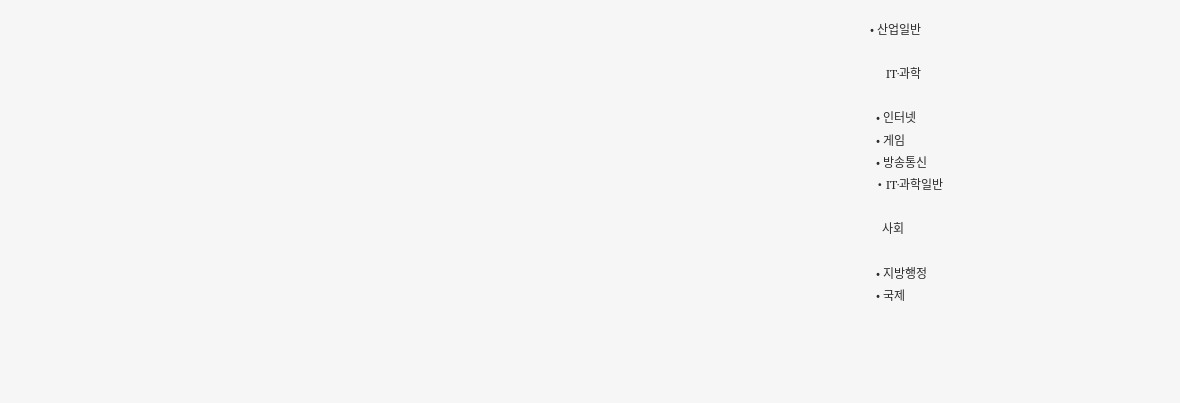• 산업일반

    IT·과학

  • 인터넷
  • 게임
  • 방송통신
  • IT·과학일반

    사회

  • 지방행정
  • 국제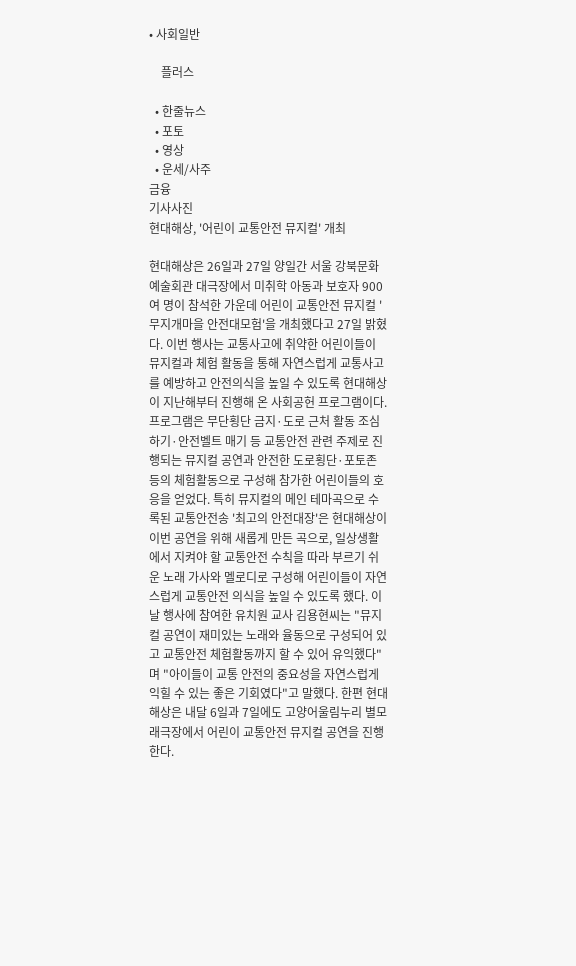• 사회일반

    플러스

  • 한줄뉴스
  • 포토
  • 영상
  • 운세/사주
금융
기사사진
현대해상, '어린이 교통안전 뮤지컬' 개최

현대해상은 26일과 27일 양일간 서울 강북문화예술회관 대극장에서 미취학 아동과 보호자 900여 명이 참석한 가운데 어린이 교통안전 뮤지컬 '무지개마을 안전대모험'을 개최했다고 27일 밝혔다. 이번 행사는 교통사고에 취약한 어린이들이 뮤지컬과 체험 활동을 통해 자연스럽게 교통사고를 예방하고 안전의식을 높일 수 있도록 현대해상이 지난해부터 진행해 온 사회공헌 프로그램이다. 프로그램은 무단횡단 금지·도로 근처 활동 조심하기·안전벨트 매기 등 교통안전 관련 주제로 진행되는 뮤지컬 공연과 안전한 도로횡단·포토존 등의 체험활동으로 구성해 참가한 어린이들의 호응을 얻었다. 특히 뮤지컬의 메인 테마곡으로 수록된 교통안전송 '최고의 안전대장'은 현대해상이 이번 공연을 위해 새롭게 만든 곡으로, 일상생활에서 지켜야 할 교통안전 수칙을 따라 부르기 쉬운 노래 가사와 멜로디로 구성해 어린이들이 자연스럽게 교통안전 의식을 높일 수 있도록 했다. 이날 행사에 참여한 유치원 교사 김용현씨는 "뮤지컬 공연이 재미있는 노래와 율동으로 구성되어 있고 교통안전 체험활동까지 할 수 있어 유익했다"며 "아이들이 교통 안전의 중요성을 자연스럽게 익힐 수 있는 좋은 기회였다"고 말했다. 한편 현대해상은 내달 6일과 7일에도 고양어울림누리 별모래극장에서 어린이 교통안전 뮤지컬 공연을 진행한다.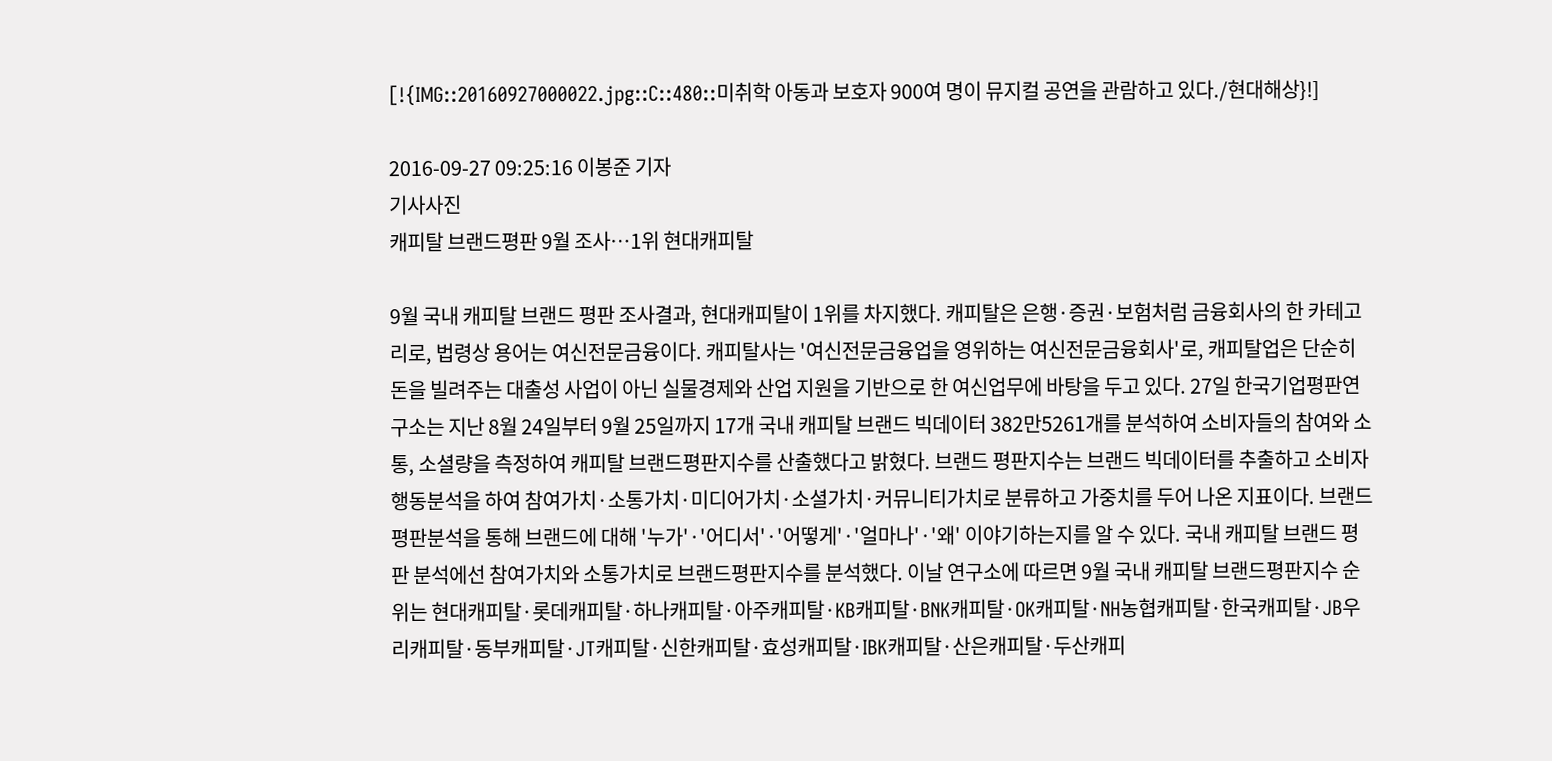[!{IMG::20160927000022.jpg::C::480::미취학 아동과 보호자 900여 명이 뮤지컬 공연을 관람하고 있다./현대해상}!]

2016-09-27 09:25:16 이봉준 기자
기사사진
캐피탈 브랜드평판 9월 조사…1위 현대캐피탈

9월 국내 캐피탈 브랜드 평판 조사결과, 현대캐피탈이 1위를 차지했다. 캐피탈은 은행·증권·보험처럼 금융회사의 한 카테고리로, 법령상 용어는 여신전문금융이다. 캐피탈사는 '여신전문금융업을 영위하는 여신전문금융회사'로, 캐피탈업은 단순히 돈을 빌려주는 대출성 사업이 아닌 실물경제와 산업 지원을 기반으로 한 여신업무에 바탕을 두고 있다. 27일 한국기업평판연구소는 지난 8월 24일부터 9월 25일까지 17개 국내 캐피탈 브랜드 빅데이터 382만5261개를 분석하여 소비자들의 참여와 소통, 소셜량을 측정하여 캐피탈 브랜드평판지수를 산출했다고 밝혔다. 브랜드 평판지수는 브랜드 빅데이터를 추출하고 소비자 행동분석을 하여 참여가치·소통가치·미디어가치·소셜가치·커뮤니티가치로 분류하고 가중치를 두어 나온 지표이다. 브랜드 평판분석을 통해 브랜드에 대해 '누가'·'어디서'·'어떻게'·'얼마나'·'왜' 이야기하는지를 알 수 있다. 국내 캐피탈 브랜드 평판 분석에선 참여가치와 소통가치로 브랜드평판지수를 분석했다. 이날 연구소에 따르면 9월 국내 캐피탈 브랜드평판지수 순위는 현대캐피탈·롯데캐피탈·하나캐피탈·아주캐피탈·KB캐피탈·BNK캐피탈·OK캐피탈·NH농협캐피탈·한국캐피탈·JB우리캐피탈·동부캐피탈·JT캐피탈·신한캐피탈·효성캐피탈·IBK캐피탈·산은캐피탈·두산캐피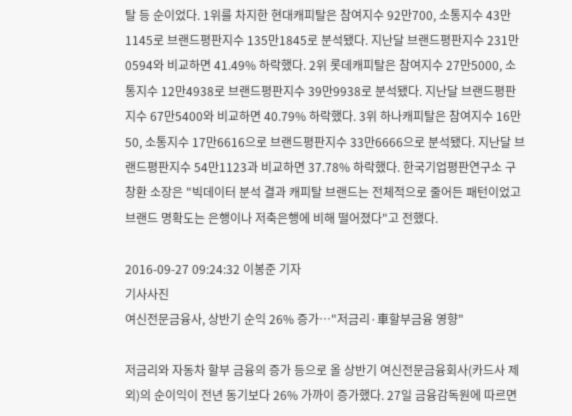탈 등 순이었다. 1위를 차지한 현대캐피탈은 참여지수 92만700, 소통지수 43만1145로 브랜드평판지수 135만1845로 분석됐다. 지난달 브랜드평판지수 231만0594와 비교하면 41.49% 하락했다. 2위 롯데캐피탈은 참여지수 27만5000, 소통지수 12만4938로 브랜드평판지수 39만9938로 분석됐다. 지난달 브랜드평판지수 67만5400와 비교하면 40.79% 하락했다. 3위 하나캐피탈은 참여지수 16만50, 소통지수 17만6616으로 브랜드평판지수 33만6666으로 분석됐다. 지난달 브랜드평판지수 54만1123과 비교하면 37.78% 하락했다. 한국기업평판연구소 구창환 소장은 "빅데이터 분석 결과 캐피탈 브랜드는 전체적으로 줄어든 패턴이었고 브랜드 명확도는 은행이나 저축은행에 비해 떨어졌다"고 전했다.

2016-09-27 09:24:32 이봉준 기자
기사사진
여신전문금융사, 상반기 순익 26% 증가…"저금리·車할부금융 영향"

저금리와 자동차 할부 금융의 증가 등으로 올 상반기 여신전문금융회사(카드사 제외)의 순이익이 전년 동기보다 26% 가까이 증가했다. 27일 금융감독원에 따르면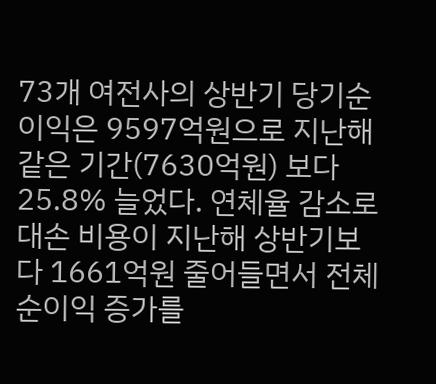73개 여전사의 상반기 당기순이익은 9597억원으로 지난해 같은 기간(7630억원) 보다 25.8% 늘었다. 연체율 감소로 대손 비용이 지난해 상반기보다 1661억원 줄어들면서 전체 순이익 증가를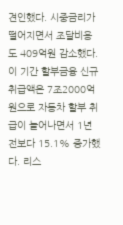견인했다. 시중금리가 떨어지면서 조달비용도 409억원 감소했다. 이 기간 할부금융 신규취급액은 7조2000억원으로 자동차 할부 취급이 늘어나면서 1년 전보다 15.1% 증가했다. 리스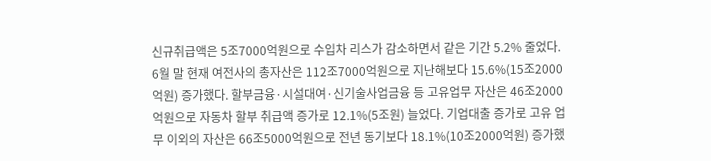신규취급액은 5조7000억원으로 수입차 리스가 감소하면서 같은 기간 5.2% 줄었다. 6월 말 현재 여전사의 총자산은 112조7000억원으로 지난해보다 15.6%(15조2000억원) 증가했다. 할부금융·시설대여·신기술사업금융 등 고유업무 자산은 46조2000억원으로 자동차 할부 취급액 증가로 12.1%(5조원) 늘었다. 기업대출 증가로 고유 업무 이외의 자산은 66조5000억원으로 전년 동기보다 18.1%(10조2000억원) 증가했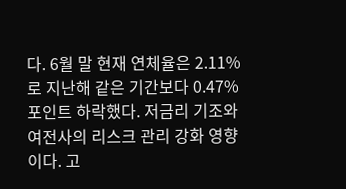다. 6월 말 현재 연체율은 2.11%로 지난해 같은 기간보다 0.47%포인트 하락했다. 저금리 기조와 여전사의 리스크 관리 강화 영향이다. 고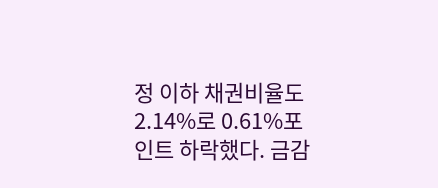정 이하 채권비율도 2.14%로 0.61%포인트 하락했다. 금감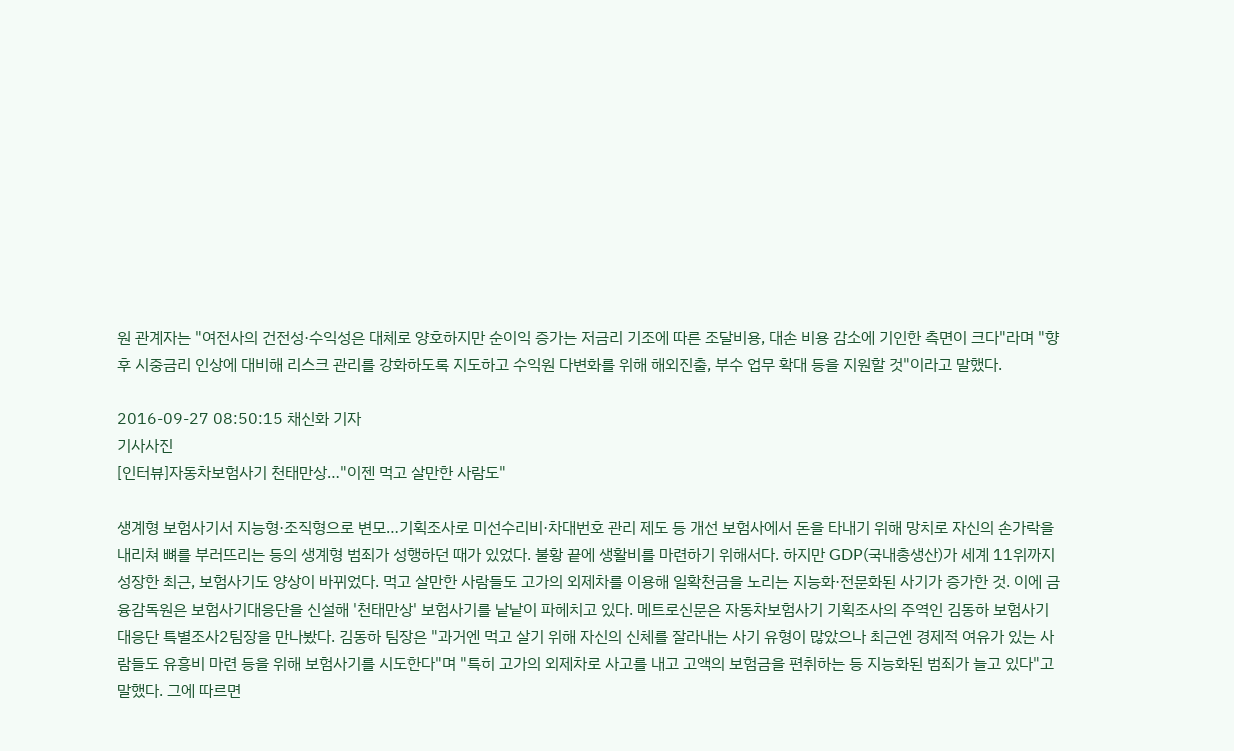원 관계자는 "여전사의 건전성·수익성은 대체로 양호하지만 순이익 증가는 저금리 기조에 따른 조달비용, 대손 비용 감소에 기인한 측면이 크다"라며 "향후 시중금리 인상에 대비해 리스크 관리를 강화하도록 지도하고 수익원 다변화를 위해 해외진출, 부수 업무 확대 등을 지원할 것"이라고 말했다.

2016-09-27 08:50:15 채신화 기자
기사사진
[인터뷰]자동차보험사기 천태만상…"이젠 먹고 살만한 사람도"

생계형 보험사기서 지능형·조직형으로 변모…기획조사로 미선수리비·차대번호 관리 제도 등 개선 보험사에서 돈을 타내기 위해 망치로 자신의 손가락을 내리쳐 뼈를 부러뜨리는 등의 생계형 범죄가 성행하던 때가 있었다. 불황 끝에 생활비를 마련하기 위해서다. 하지만 GDP(국내총생산)가 세계 11위까지 성장한 최근, 보험사기도 양상이 바뀌었다. 먹고 살만한 사람들도 고가의 외제차를 이용해 일확천금을 노리는 지능화·전문화된 사기가 증가한 것. 이에 금융감독원은 보험사기대응단을 신설해 '천태만상' 보험사기를 낱낱이 파헤치고 있다. 메트로신문은 자동차보험사기 기획조사의 주역인 김동하 보험사기대응단 특별조사2팀장을 만나봤다. 김동하 팀장은 "과거엔 먹고 살기 위해 자신의 신체를 잘라내는 사기 유형이 많았으나 최근엔 경제적 여유가 있는 사람들도 유흥비 마련 등을 위해 보험사기를 시도한다"며 "특히 고가의 외제차로 사고를 내고 고액의 보험금을 편취하는 등 지능화된 범죄가 늘고 있다"고 말했다. 그에 따르면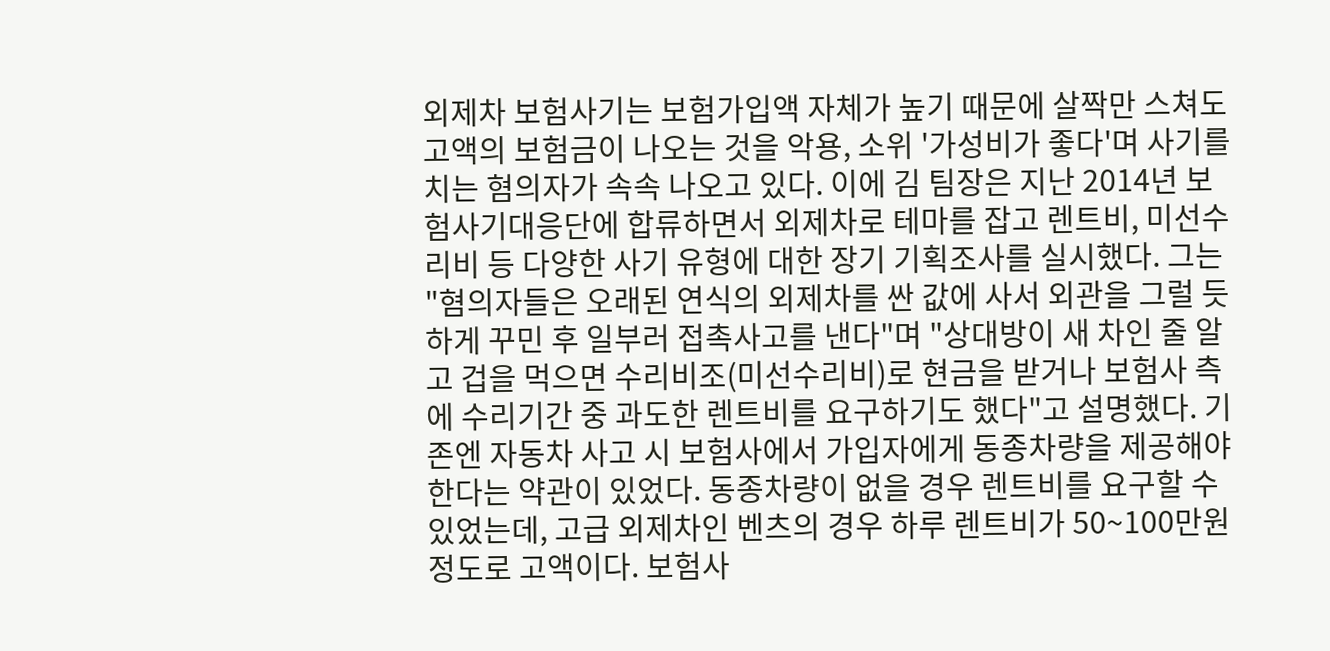외제차 보험사기는 보험가입액 자체가 높기 때문에 살짝만 스쳐도 고액의 보험금이 나오는 것을 악용, 소위 '가성비가 좋다'며 사기를 치는 혐의자가 속속 나오고 있다. 이에 김 팀장은 지난 2014년 보험사기대응단에 합류하면서 외제차로 테마를 잡고 렌트비, 미선수리비 등 다양한 사기 유형에 대한 장기 기획조사를 실시했다. 그는 "혐의자들은 오래된 연식의 외제차를 싼 값에 사서 외관을 그럴 듯 하게 꾸민 후 일부러 접촉사고를 낸다"며 "상대방이 새 차인 줄 알고 겁을 먹으면 수리비조(미선수리비)로 현금을 받거나 보험사 측에 수리기간 중 과도한 렌트비를 요구하기도 했다"고 설명했다. 기존엔 자동차 사고 시 보험사에서 가입자에게 동종차량을 제공해야 한다는 약관이 있었다. 동종차량이 없을 경우 렌트비를 요구할 수 있었는데, 고급 외제차인 벤츠의 경우 하루 렌트비가 50~100만원 정도로 고액이다. 보험사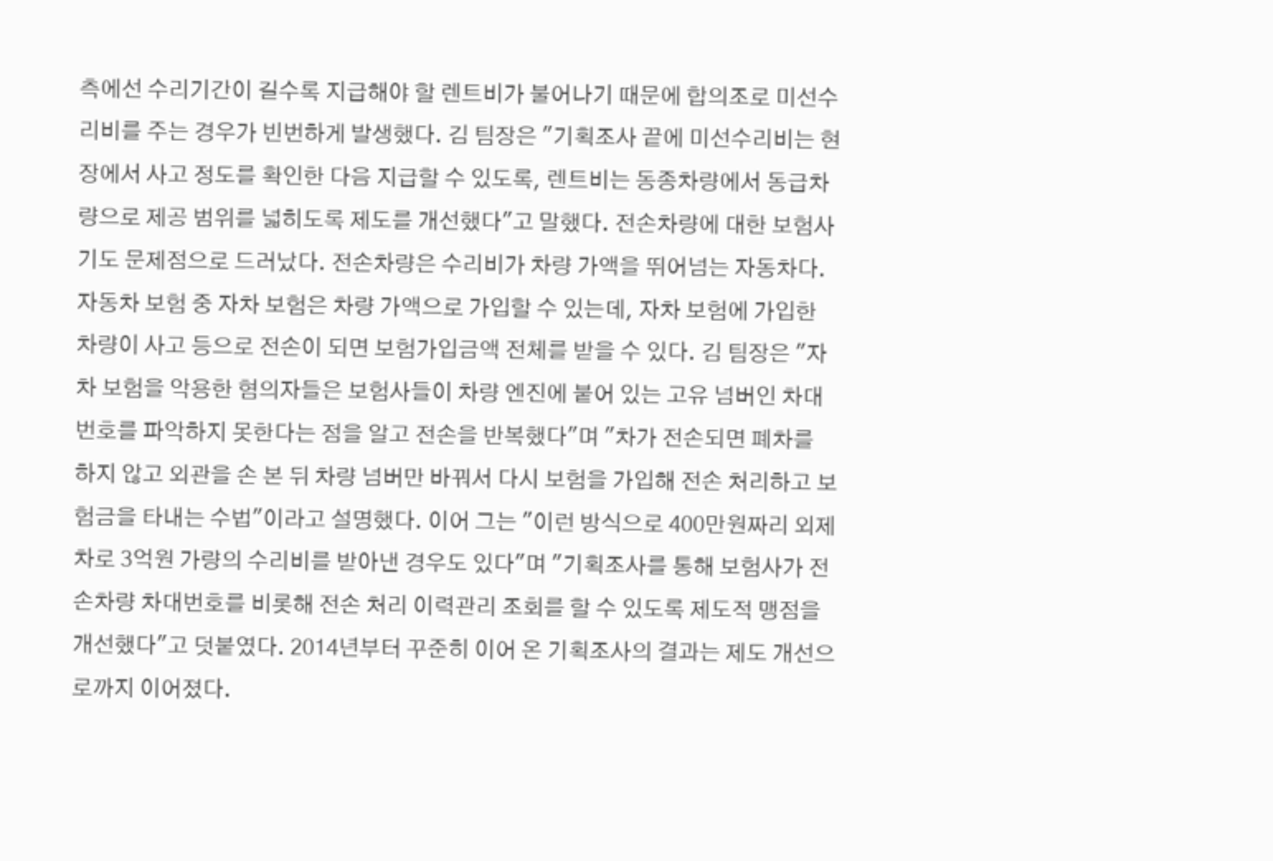측에선 수리기간이 길수록 지급해야 할 렌트비가 불어나기 때문에 합의조로 미선수리비를 주는 경우가 빈번하게 발생했다. 김 팀장은 "기획조사 끝에 미선수리비는 현장에서 사고 정도를 확인한 다음 지급할 수 있도록, 렌트비는 동종차량에서 동급차량으로 제공 범위를 넓히도록 제도를 개선했다"고 말했다. 전손차량에 대한 보험사기도 문제점으로 드러났다. 전손차량은 수리비가 차량 가액을 뛰어넘는 자동차다. 자동차 보험 중 자차 보험은 차량 가액으로 가입할 수 있는데, 자차 보험에 가입한 차량이 사고 등으로 전손이 되면 보험가입금액 전체를 받을 수 있다. 김 팀장은 "자차 보험을 악용한 혐의자들은 보험사들이 차량 엔진에 붙어 있는 고유 넘버인 차대번호를 파악하지 못한다는 점을 알고 전손을 반복했다"며 "차가 전손되면 폐차를 하지 않고 외관을 손 본 뒤 차량 넘버만 바꿔서 다시 보험을 가입해 전손 처리하고 보험금을 타내는 수법"이라고 설명했다. 이어 그는 "이런 방식으로 400만원짜리 외제차로 3억원 가량의 수리비를 받아낸 경우도 있다"며 "기획조사를 통해 보험사가 전손차량 차대번호를 비롯해 전손 처리 이력관리 조회를 할 수 있도록 제도적 맹점을 개선했다"고 덧붙였다. 2014년부터 꾸준히 이어 온 기획조사의 결과는 제도 개선으로까지 이어졌다.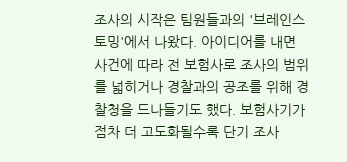조사의 시작은 팀원들과의 '브레인스토밍'에서 나왔다. 아이디어를 내면 사건에 따라 전 보험사로 조사의 범위를 넓히거나 경찰과의 공조를 위해 경찰청을 드나들기도 했다. 보험사기가 점차 더 고도화될수록 단기 조사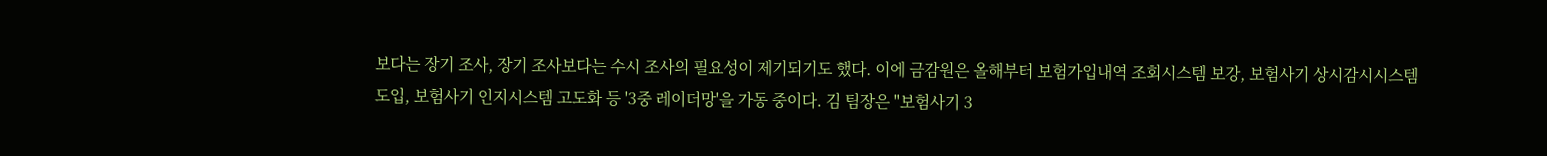보다는 장기 조사, 장기 조사보다는 수시 조사의 필요성이 제기되기도 했다. 이에 금감원은 올해부터 보험가입내역 조회시스템 보강, 보험사기 상시감시시스템 도입, 보험사기 인지시스템 고도화 등 '3중 레이더망'을 가동 중이다. 김 팀장은 "보험사기 3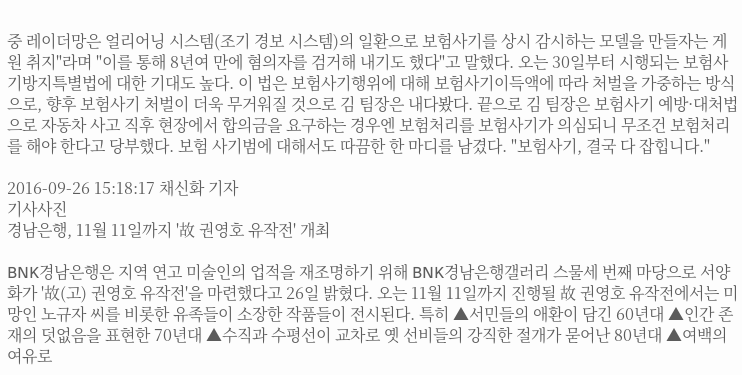중 레이더망은 얼리어닝 시스템(조기 경보 시스템)의 일환으로 보험사기를 상시 감시하는 모델을 만들자는 게 원 취지"라며 "이를 통해 8년여 만에 혐의자를 검거해 내기도 했다"고 말했다. 오는 30일부터 시행되는 보험사기방지특별법에 대한 기대도 높다. 이 법은 보험사기행위에 대해 보험사기이득액에 따라 처벌을 가중하는 방식으로, 향후 보험사기 처벌이 더욱 무거워질 것으로 김 팀장은 내다봤다. 끝으로 김 팀장은 보험사기 예방·대처법으로 자동차 사고 직후 현장에서 합의금을 요구하는 경우엔 보험처리를 보험사기가 의심되니 무조건 보험처리를 해야 한다고 당부했다. 보험 사기범에 대해서도 따끔한 한 마디를 남겼다. "보험사기, 결국 다 잡힙니다."

2016-09-26 15:18:17 채신화 기자
기사사진
경남은행, 11월 11일까지 '故 권영호 유작전' 개최

BNK경남은행은 지역 연고 미술인의 업적을 재조명하기 위해 BNK경남은행갤러리 스물세 번째 마당으로 서양화가 '故(고) 권영호 유작전'을 마련했다고 26일 밝혔다. 오는 11월 11일까지 진행될 故 권영호 유작전에서는 미망인 노규자 씨를 비롯한 유족들이 소장한 작품들이 전시된다. 특히 ▲서민들의 애환이 담긴 60년대 ▲인간 존재의 덧없음을 표현한 70년대 ▲수직과 수평선이 교차로 옛 선비들의 강직한 절개가 묻어난 80년대 ▲여백의 여유로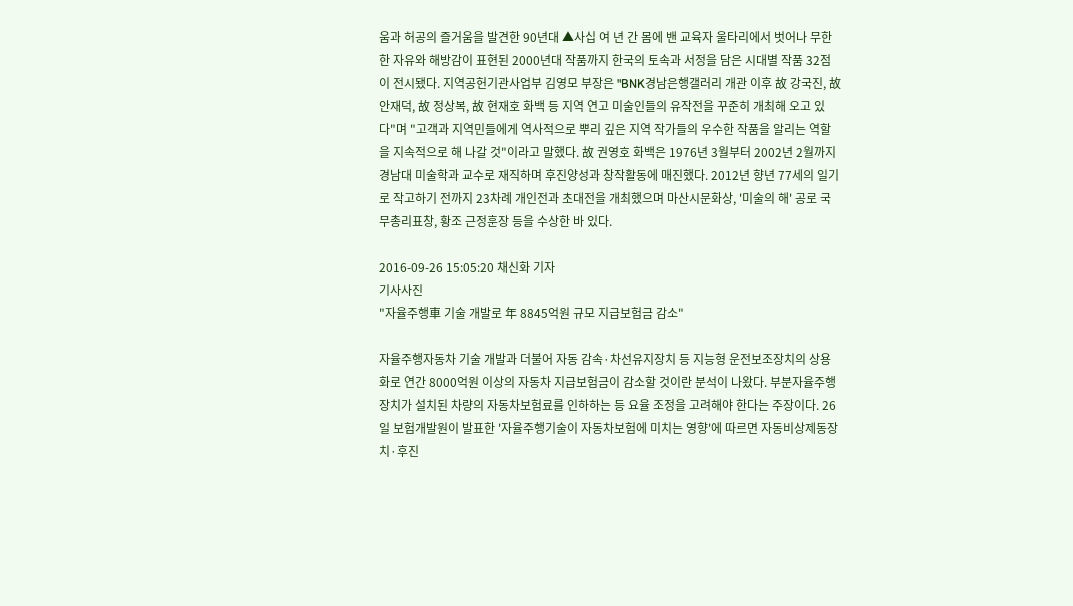움과 허공의 즐거움을 발견한 90년대 ▲사십 여 년 간 몸에 밴 교육자 울타리에서 벗어나 무한한 자유와 해방감이 표현된 2000년대 작품까지 한국의 토속과 서정을 담은 시대별 작품 32점이 전시됐다. 지역공헌기관사업부 김영모 부장은 "BNK경남은행갤러리 개관 이후 故 강국진, 故 안재덕, 故 정상복, 故 현재호 화백 등 지역 연고 미술인들의 유작전을 꾸준히 개최해 오고 있다"며 "고객과 지역민들에게 역사적으로 뿌리 깊은 지역 작가들의 우수한 작품을 알리는 역할을 지속적으로 해 나갈 것"이라고 말했다. 故 권영호 화백은 1976년 3월부터 2002년 2월까지 경남대 미술학과 교수로 재직하며 후진양성과 창작활동에 매진했다. 2012년 향년 77세의 일기로 작고하기 전까지 23차례 개인전과 초대전을 개최했으며 마산시문화상, '미술의 해' 공로 국무총리표창, 황조 근정훈장 등을 수상한 바 있다.

2016-09-26 15:05:20 채신화 기자
기사사진
"자율주행車 기술 개발로 年 8845억원 규모 지급보험금 감소"

자율주행자동차 기술 개발과 더불어 자동 감속·차선유지장치 등 지능형 운전보조장치의 상용화로 연간 8000억원 이상의 자동차 지급보험금이 감소할 것이란 분석이 나왔다. 부분자율주행장치가 설치된 차량의 자동차보험료를 인하하는 등 요율 조정을 고려해야 한다는 주장이다. 26일 보험개발원이 발표한 '자율주행기술이 자동차보험에 미치는 영향'에 따르면 자동비상제동장치·후진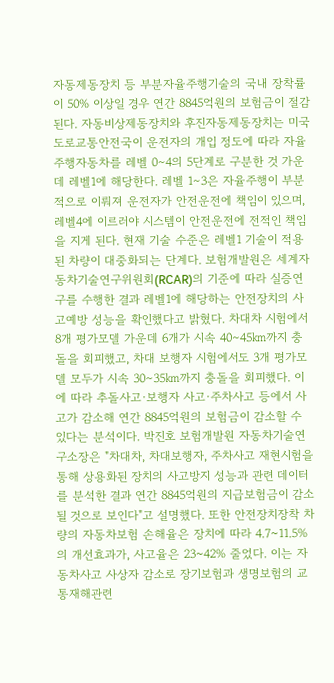자동제동장치 등 부분자율주행기술의 국내 장착률이 50% 이상일 경우 연간 8845억원의 보험금이 절감된다. 자동비상제동장치와 후진자동제동장치는 미국 도로교통안전국이 운전자의 개입 정도에 따라 자율주행자동차를 레벨 0∼4의 5단계로 구분한 것 가운데 레벨1에 해당한다. 레벨 1∼3은 자율주행이 부분적으로 이뤄져 운전자가 안전운전에 책임이 있으며, 레벨4에 이르러야 시스템이 안전운전에 전적인 책임을 지게 된다. 현재 기술 수준은 레벨1 기술이 적용된 차량이 대중화되는 단계다. 보험개발원은 세계자동차기술연구위원회(RCAR)의 기준에 따라 실증연구를 수행한 결과 레벨1에 해당하는 안전장치의 사고예방 성능을 확인했다고 밝혔다. 차대차 시험에서 8개 평가모델 가운데 6개가 시속 40∼45㎞까지 충돌을 회피했고, 차대 보행자 시험에서도 3개 평가모델 모두가 시속 30∼35㎞까지 충돌을 회피했다. 이에 따라 추돌사고·보행자 사고·주차사고 등에서 사고가 감소해 연간 8845억원의 보험금이 감소할 수 있다는 분석이다. 박진호 보험개발원 자동차기술연구소장은 "차대차, 차대보행자, 주차사고 재현시험을 통해 상용화된 장치의 사고방지 성능과 관련 데이터를 분석한 결과 연간 8845억원의 지급보험금이 감소될 것으로 보인다"고 설명했다. 또한 안전장치장착 차량의 자동차보험 손해율은 장치에 따라 4.7~11.5%의 개선효과가, 사고율은 23~42% 줄었다. 이는 자동차사고 사상자 감소로 장기보험과 생명보험의 교통재해관련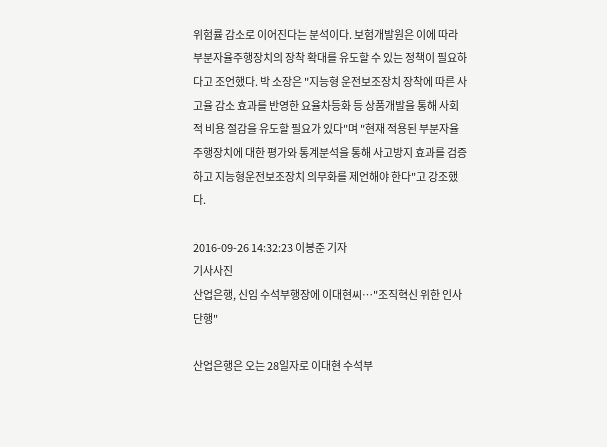위험률 감소로 이어진다는 분석이다. 보험개발원은 이에 따라 부분자율주행장치의 장착 확대를 유도할 수 있는 정책이 필요하다고 조언했다. 박 소장은 "지능형 운전보조장치 장착에 따른 사고율 감소 효과를 반영한 요율차등화 등 상품개발을 통해 사회적 비용 절감을 유도할 필요가 있다"며 "현재 적용된 부분자율주행장치에 대한 평가와 통계분석을 통해 사고방지 효과를 검증하고 지능형운전보조장치 의무화를 제언해야 한다"고 강조했다.

2016-09-26 14:32:23 이봉준 기자
기사사진
산업은행, 신임 수석부행장에 이대현씨…"조직혁신 위한 인사단행"

산업은행은 오는 28일자로 이대현 수석부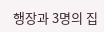행장과 3명의 집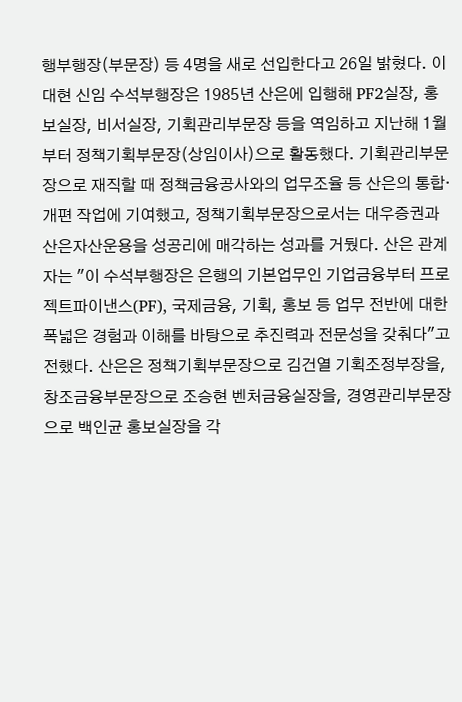행부행장(부문장) 등 4명을 새로 선입한다고 26일 밝혔다. 이대현 신임 수석부행장은 1985년 산은에 입행해 PF2실장, 홍보실장, 비서실장, 기획관리부문장 등을 역임하고 지난해 1월부터 정책기획부문장(상임이사)으로 활동했다. 기획관리부문장으로 재직할 때 정책금융공사와의 업무조율 등 산은의 통합·개편 작업에 기여했고, 정책기획부문장으로서는 대우증권과 산은자산운용을 성공리에 매각하는 성과를 거뒀다. 산은 관계자는 "이 수석부행장은 은행의 기본업무인 기업금융부터 프로젝트파이낸스(PF), 국제금융, 기획, 홍보 등 업무 전반에 대한 폭넓은 경험과 이해를 바탕으로 추진력과 전문성을 갖춰다"고 전했다. 산은은 정책기획부문장으로 김건열 기획조정부장을, 창조금융부문장으로 조승현 벤처금융실장을, 경영관리부문장으로 백인균 홍보실장을 각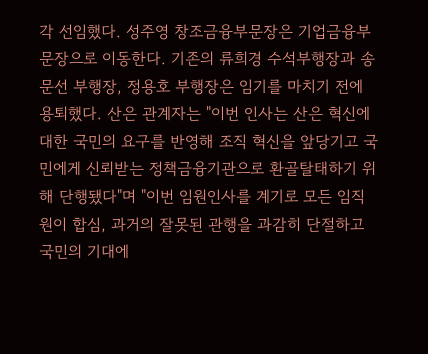각 선임했다. 성주영 창조금융부문장은 기업금융부문장으로 이동한다. 기존의 류희경 수석부행장과 송문선 부행장, 정용호 부행장은 임기를 마치기 전에 용퇴했다. 산은 관계자는 "이번 인사는 산은 혁신에 대한 국민의 요구를 반영해 조직 혁신을 앞당기고 국민에게 신뢰받는 정책금융기관으로 환골탈태하기 위해 단행됐다"며 "이번 임원인사를 계기로 모든 임직원이 합심, 과거의 잘못된 관행을 과감히 단절하고 국민의 기대에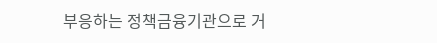부응하는 정책금융기관으로 거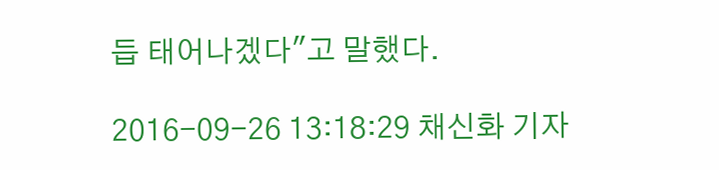듭 태어나겠다"고 말했다.

2016-09-26 13:18:29 채신화 기자